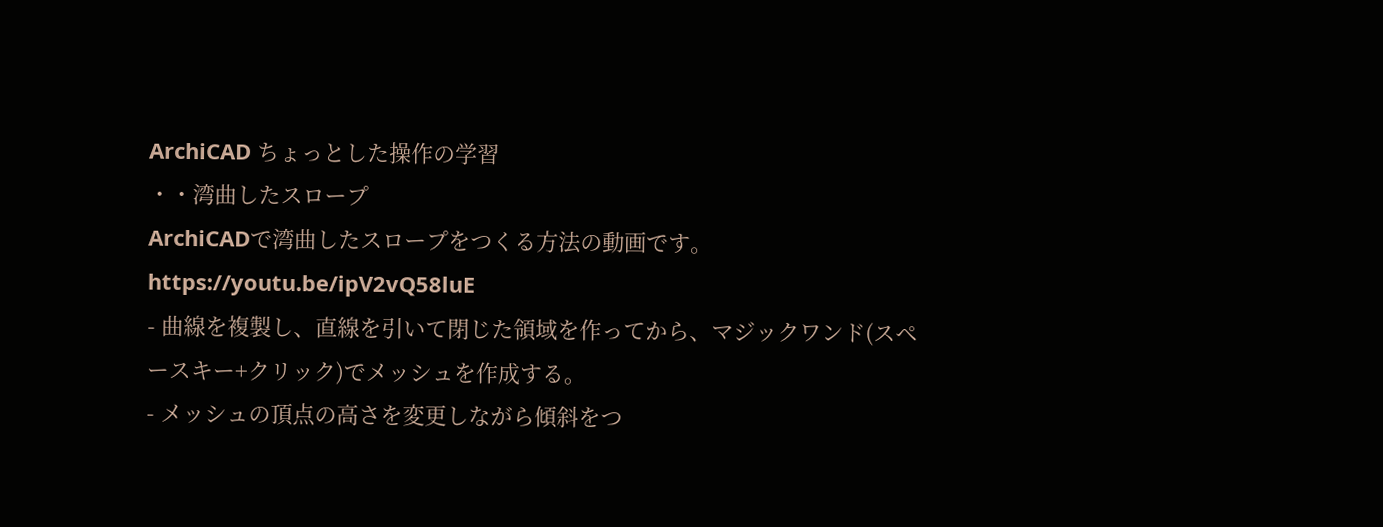ArchiCAD ちょっとした操作の学習
・・湾曲したスロープ
ArchiCADで湾曲したスロープをつくる方法の動画です。
https://youtu.be/ipV2vQ58luE
- 曲線を複製し、直線を引いて閉じた領域を作ってから、マジックワンド(スペースキー+クリック)でメッシュを作成する。
- メッシュの頂点の高さを変更しながら傾斜をつ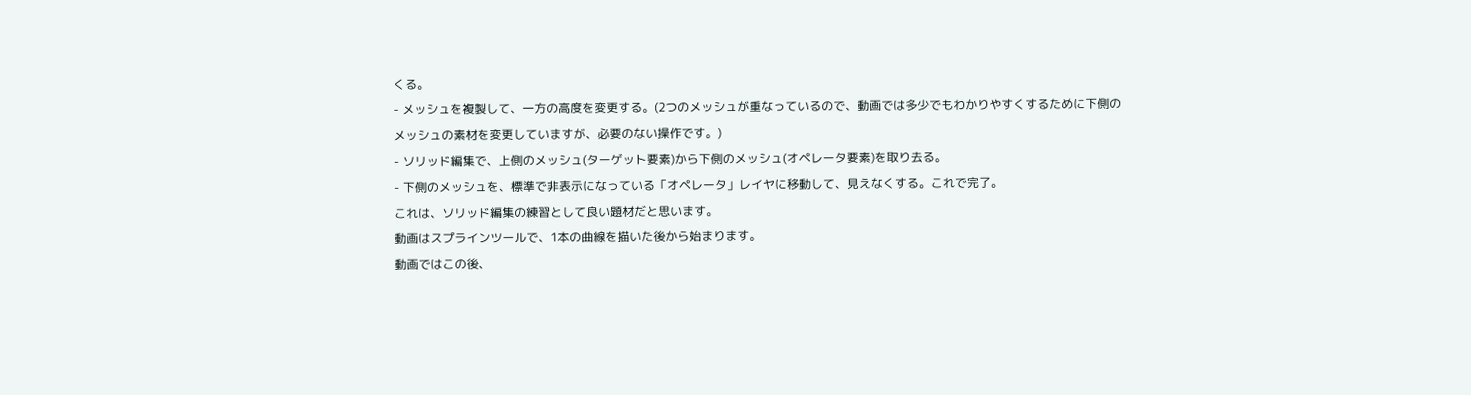くる。
- メッシュを複製して、一方の高度を変更する。(2つのメッシュが重なっているので、動画では多少でもわかりやすくするために下側のメッシュの素材を変更していますが、必要のない操作です。)
- ソリッド編集で、上側のメッシュ(ターゲット要素)から下側のメッシュ(オペレータ要素)を取り去る。
- 下側のメッシュを、標準で非表示になっている「オペレータ」レイヤに移動して、見えなくする。これで完了。
これは、ソリッド編集の練習として良い題材だと思います。
動画はスプラインツールで、1本の曲線を描いた後から始まります。
動画ではこの後、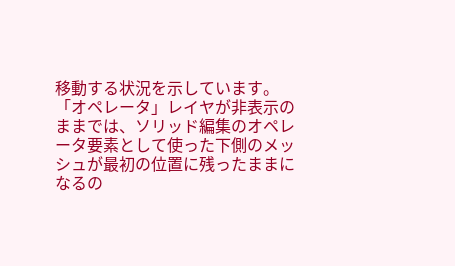移動する状況を示しています。「オペレータ」レイヤが非表示のままでは、ソリッド編集のオペレータ要素として使った下側のメッシュが最初の位置に残ったままになるの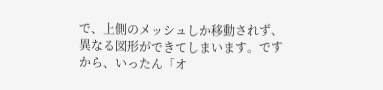で、上側のメッシュしか移動されず、異なる図形ができてしまいます。ですから、いったん「オ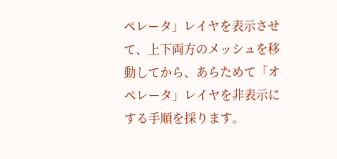ペレータ」レイヤを表示させて、上下両方のメッシュを移動してから、あらためて「オペレータ」レイヤを非表示にする手順を採ります。